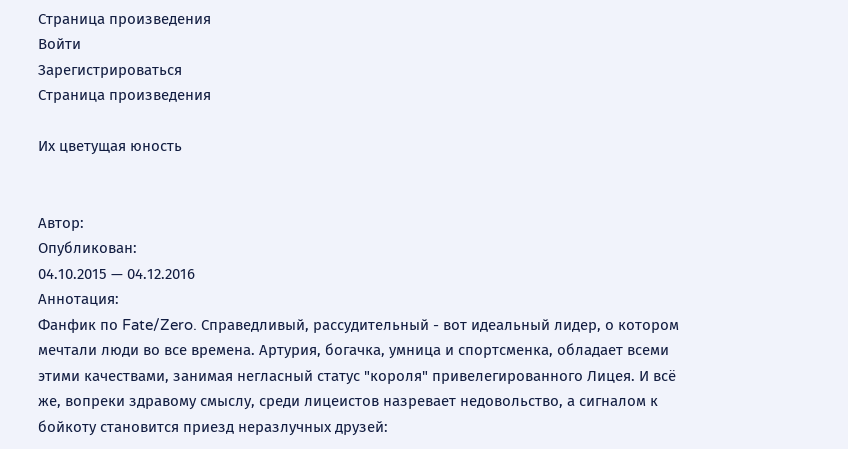Страница произведения
Войти
Зарегистрироваться
Страница произведения

Их цветущая юность


Автор:
Опубликован:
04.10.2015 — 04.12.2016
Аннотация:
Фанфик по Fate/Zero. Справедливый, рассудительный - вот идеальный лидер, о котором мечтали люди во все времена. Артурия, богачка, умница и спортсменка, обладает всеми этими качествами, занимая негласный статус "короля" привелегированного Лицея. И всё же, вопреки здравому смыслу, среди лицеистов назревает недовольство, а сигналом к бойкоту становится приезд неразлучных друзей: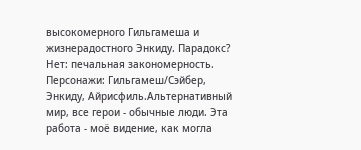высокомерного Гильгамеша и жизнерадостного Энкиду. Парадокс? Нет: печальная закономерность. Персонажи: Гильгамеш/Сэйбер, Энкиду, Айрисфиль.Альтернативный мир, все герои - обычные люди. Эта работа - моё видение, как могла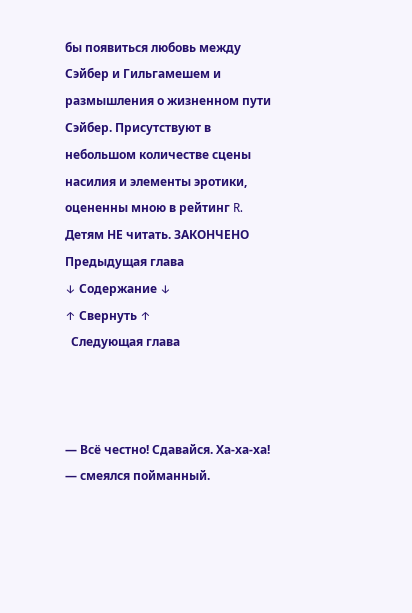бы появиться любовь между Сэйбер и Гильгамешем и размышления о жизненном пути Сэйбер. Присутствуют в небольшом количестве сцены насилия и элементы эротики, оцененны мною в рейтинг R. Детям НЕ читать. ЗАКОНЧЕНО
Предыдущая глава
↓ Содержание ↓
↑ Свернуть ↑
  Следующая глава



— Всё честно! Сдавайся. Ха-ха-ха! — смеялся пойманный.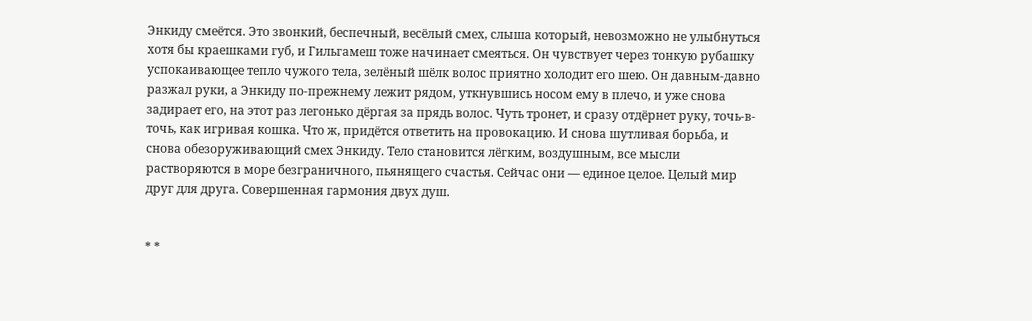Энкиду смеётся. Это звонкий, беспечный, весёлый смех, слыша который, невозможно не улыбнуться хотя бы краешками губ, и Гильгамеш тоже начинает смеяться. Он чувствует через тонкую рубашку успокаивающее тепло чужого тела, зелёный шёлк волос приятно холодит его шею. Он давным-давно разжал руки, а Энкиду по-прежнему лежит рядом, уткнувшись носом ему в плечо, и уже снова задирает его, на этот раз легонько дёргая за прядь волос. Чуть тронет, и сразу отдёрнет руку, точь-в-точь, как игривая кошка. Что ж, придётся ответить на провокацию. И снова шутливая борьба, и снова обезоруживающий смех Энкиду. Тело становится лёгким, воздушным, все мысли растворяются в море безграничного, пьянящего счастья. Сейчас они — единое целое. Целый мир друг для друга. Совершенная гармония двух душ.


* *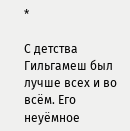*

С детства Гильгамеш был лучше всех и во всём. Его неуёмное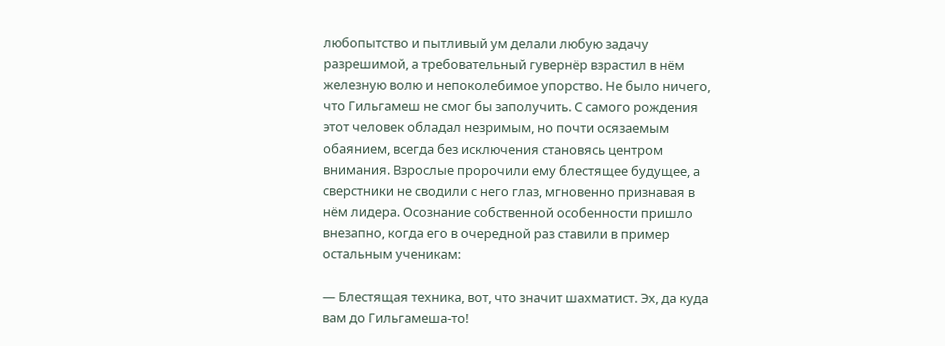любопытство и пытливый ум делали любую задачу разрешимой, а требовательный гувернёр взрастил в нём железную волю и непоколебимое упорство. Не было ничего, что Гильгамеш не смог бы заполучить. С самого рождения этот человек обладал незримым, но почти осязаемым обаянием, всегда без исключения становясь центром внимания. Взрослые пророчили ему блестящее будущее, а сверстники не сводили с него глаз, мгновенно признавая в нём лидера. Осознание собственной особенности пришло внезапно, когда его в очередной раз ставили в пример остальным ученикам:

— Блестящая техника, вот, что значит шахматист. Эх, да куда вам до Гильгамеша-то!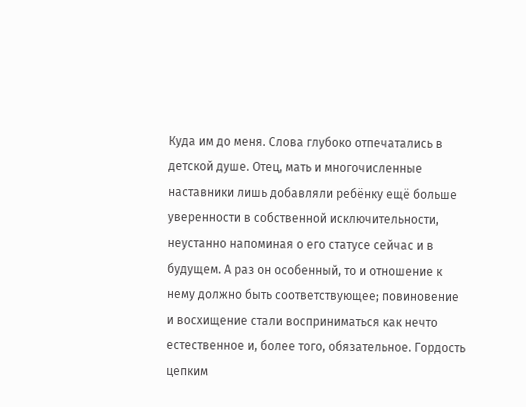Куда им до меня. Слова глубоко отпечатались в детской душе. Отец, мать и многочисленные наставники лишь добавляли ребёнку ещё больше уверенности в собственной исключительности, неустанно напоминая о его статусе сейчас и в будущем. А раз он особенный, то и отношение к нему должно быть соответствующее; повиновение и восхищение стали восприниматься как нечто естественное и, более того, обязательное. Гордость цепким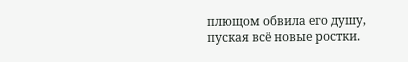плющом обвила его душу, пуская всё новые ростки.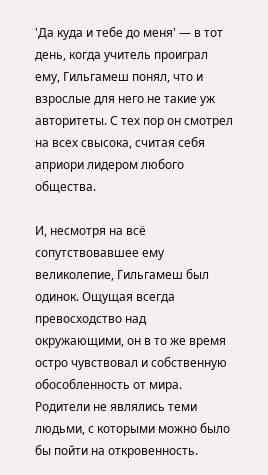'Да куда и тебе до меня' — в тот день, когда учитель проиграл ему, Гильгамеш понял, что и взрослые для него не такие уж авторитеты. С тех пор он смотрел на всех свысока, считая себя априори лидером любого общества.

И, несмотря на всё сопутствовавшее ему великолепие, Гильгамеш был одинок. Ощущая всегда превосходство над окружающими, он в то же время остро чувствовал и собственную обособленность от мира. Родители не являлись теми людьми, с которыми можно было бы пойти на откровенность.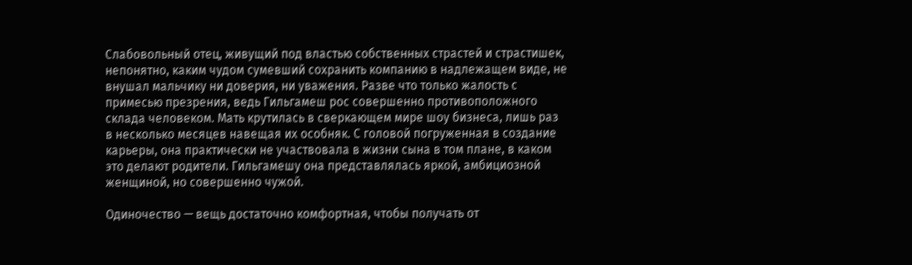Слабовольный отец, живущий под властью собственных страстей и страстишек, непонятно, каким чудом сумевший сохранить компанию в надлежащем виде, не внушал мальчику ни доверия, ни уважения. Разве что только жалость с примесью презрения, ведь Гильгамеш рос совершенно противоположного склада человеком. Мать крутилась в сверкающем мире шоу бизнеса, лишь раз в несколько месяцев навещая их особняк. С головой погруженная в создание карьеры, она практически не участвовала в жизни сына в том плане, в каком это делают родители. Гильгамешу она представлялась яркой, амбициозной женщиной, но совершенно чужой.

Одиночество — вещь достаточно комфортная, чтобы получать от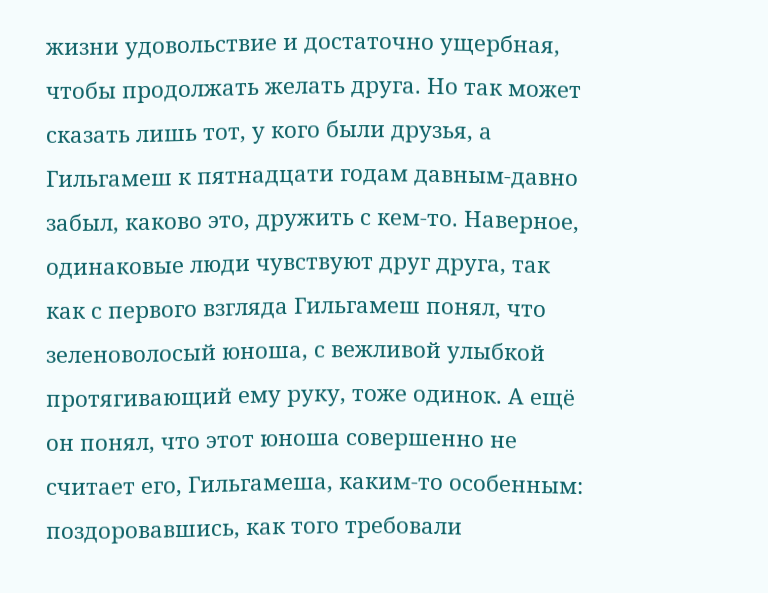жизни удовольствие и достаточно ущербная, чтобы продолжать желать друга. Но так может сказать лишь тот, у кого были друзья, а Гильгамеш к пятнадцати годам давным-давно забыл, каково это, дружить с кем-то. Наверное, одинаковые люди чувствуют друг друга, так как с первого взгляда Гильгамеш понял, что зеленоволосый юноша, с вежливой улыбкой протягивающий ему руку, тоже одинок. А ещё он понял, что этот юноша совершенно не считает его, Гильгамеша, каким-то особенным: поздоровавшись, как того требовали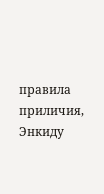правила приличия, Энкиду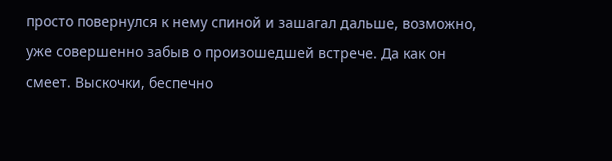просто повернулся к нему спиной и зашагал дальше, возможно, уже совершенно забыв о произошедшей встрече. Да как он смеет. Выскочки, беспечно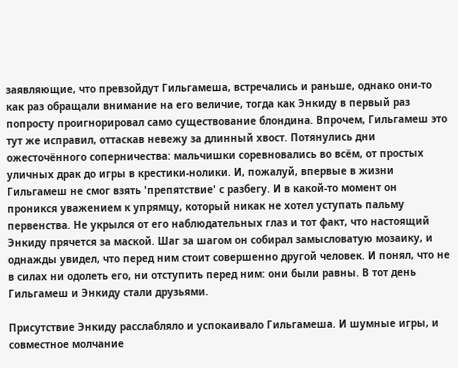заявляющие, что превзойдут Гильгамеша, встречались и раньше, однако они-то как раз обращали внимание на его величие, тогда как Энкиду в первый раз попросту проигнорировал само существование блондина. Впрочем, Гильгамеш это тут же исправил, оттаскав невежу за длинный хвост. Потянулись дни ожесточённого соперничества: мальчишки соревновались во всём, от простых уличных драк до игры в крестики-нолики. И, пожалуй, впервые в жизни Гильгамеш не смог взять 'препятствие' с разбегу. И в какой-то момент он проникся уважением к упрямцу, который никак не хотел уступать пальму первенства. Не укрылся от его наблюдательных глаз и тот факт, что настоящий Энкиду прячется за маской. Шаг за шагом он собирал замысловатую мозаику, и однажды увидел, что перед ним стоит совершенно другой человек. И понял, что не в силах ни одолеть его, ни отступить перед ним: они были равны. В тот день Гильгамеш и Энкиду стали друзьями.

Присутствие Энкиду расслабляло и успокаивало Гильгамеша. И шумные игры, и совместное молчание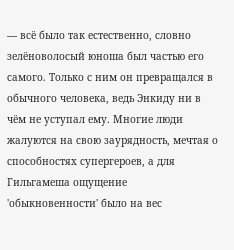— всё было так естественно, словно зелёноволосый юноша был частью его самого. Только с ним он превращался в обычного человека, ведь Энкиду ни в чём не уступал ему. Многие люди жалуются на свою заурядность, мечтая о способностях супергероев, а для Гильгамеша ощущение 'обыкновенности' было на вес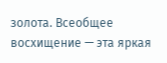золота. Всеобщее восхищение — эта яркая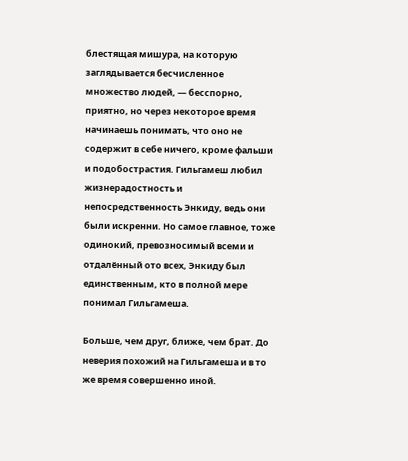блестящая мишура, на которую заглядывается бесчисленное множество людей, — бесспорно, приятно, но через некоторое время начинаешь понимать, что оно не содержит в себе ничего, кроме фальши и подобострастия. Гильгамеш любил жизнерадостность и непосредственность Энкиду, ведь они были искренни. Но самое главное, тоже одинокий, превозносимый всеми и отдалённый ото всех, Энкиду был единственным, кто в полной мере понимал Гильгамеша.

Больше, чем друг, ближе, чем брат. До неверия похожий на Гильгамеша и в то же время совершенно иной.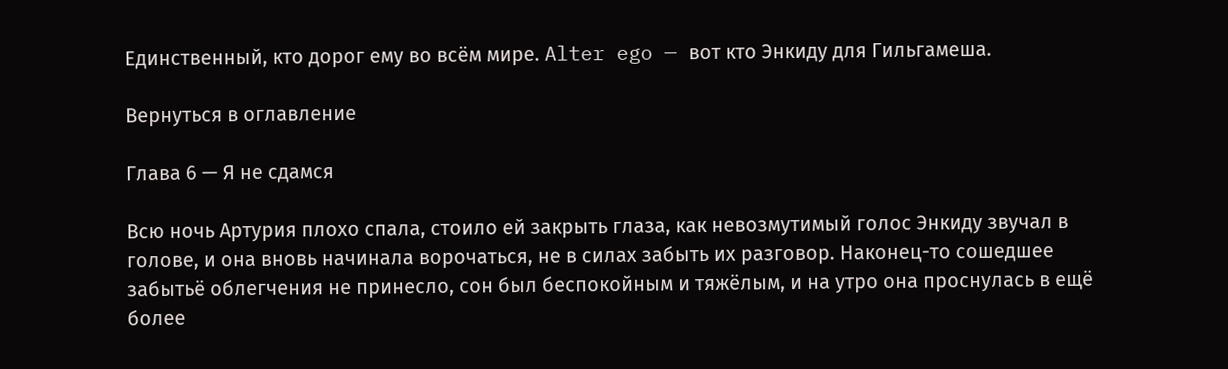Единственный, кто дорог ему во всём мире. Alter ego — вот кто Энкиду для Гильгамеша.

Вернуться в оглавление

Глава 6 — Я не сдамся

Всю ночь Артурия плохо спала, стоило ей закрыть глаза, как невозмутимый голос Энкиду звучал в голове, и она вновь начинала ворочаться, не в силах забыть их разговор. Наконец-то сошедшее забытьё облегчения не принесло, сон был беспокойным и тяжёлым, и на утро она проснулась в ещё более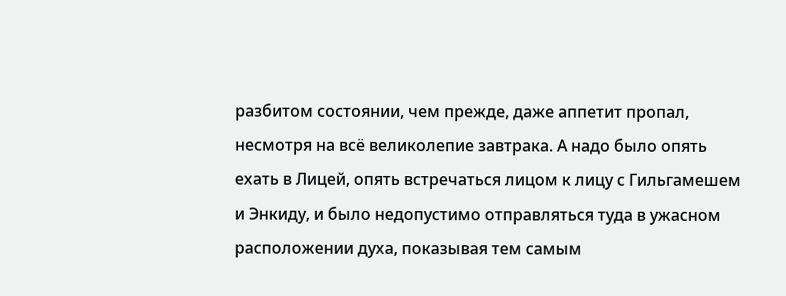разбитом состоянии, чем прежде, даже аппетит пропал, несмотря на всё великолепие завтрака. А надо было опять ехать в Лицей, опять встречаться лицом к лицу с Гильгамешем и Энкиду, и было недопустимо отправляться туда в ужасном расположении духа, показывая тем самым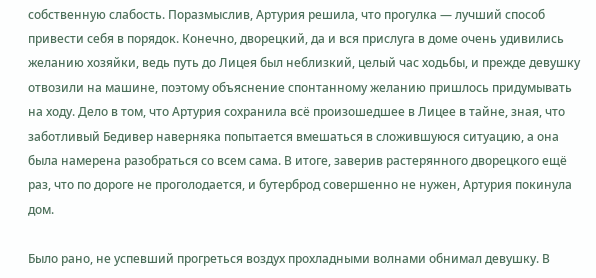собственную слабость. Поразмыслив, Артурия решила, что прогулка — лучший способ привести себя в порядок. Конечно, дворецкий, да и вся прислуга в доме очень удивились желанию хозяйки, ведь путь до Лицея был неблизкий, целый час ходьбы, и прежде девушку отвозили на машине, поэтому объяснение спонтанному желанию пришлось придумывать на ходу. Дело в том, что Артурия сохранила всё произошедшее в Лицее в тайне, зная, что заботливый Бедивер наверняка попытается вмешаться в сложившуюся ситуацию, а она была намерена разобраться со всем сама. В итоге, заверив растерянного дворецкого ещё раз, что по дороге не проголодается, и бутерброд совершенно не нужен, Артурия покинула дом.

Было рано, не успевший прогреться воздух прохладными волнами обнимал девушку. В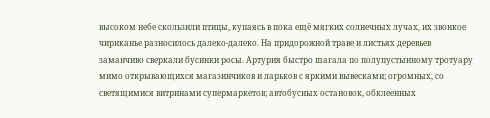высоком небе скользили птицы, купаясь в пока ещё мягких солнечных лучах, их звонкое чириканье разносилось далеко-далеко. На придорожной траве и листьях деревьев заманчиво сверкали бусинки росы. Артурия быстро шагала по полупустынному тротуару мимо открывающихся магазинчиков и ларьков с яркими вывесками; огромных, со светящимися витринами супермаркетов; автобусных остановок, обклеенных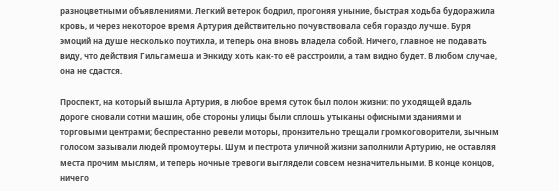разноцветными объявлениями. Легкий ветерок бодрил, прогоняя уныние, быстрая ходьба будоражила кровь, и через некоторое время Артурия действительно почувствовала себя гораздо лучше. Буря эмоций на душе несколько поутихла, и теперь она вновь владела собой. Ничего, главное не подавать виду, что действия Гильгамеша и Энкиду хоть как-то её расстроили, а там видно будет. В любом случае, она не сдастся.

Проспект, на который вышла Артурия, в любое время суток был полон жизни: по уходящей вдаль дороге сновали сотни машин, обе стороны улицы были сплошь утыканы офисными зданиями и торговыми центрами; беспрестанно ревели моторы, пронзительно трещали громкоговорители, зычным голосом зазывали людей промоутеры. Шум и пестрота уличной жизни заполнили Артурию, не оставляя места прочим мыслям, и теперь ночные тревоги выглядели совсем незначительными. В конце концов, ничего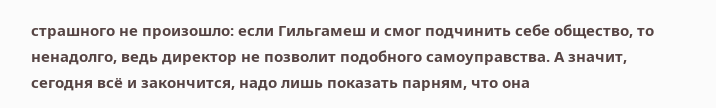страшного не произошло: если Гильгамеш и смог подчинить себе общество, то ненадолго, ведь директор не позволит подобного самоуправства. А значит, сегодня всё и закончится, надо лишь показать парням, что она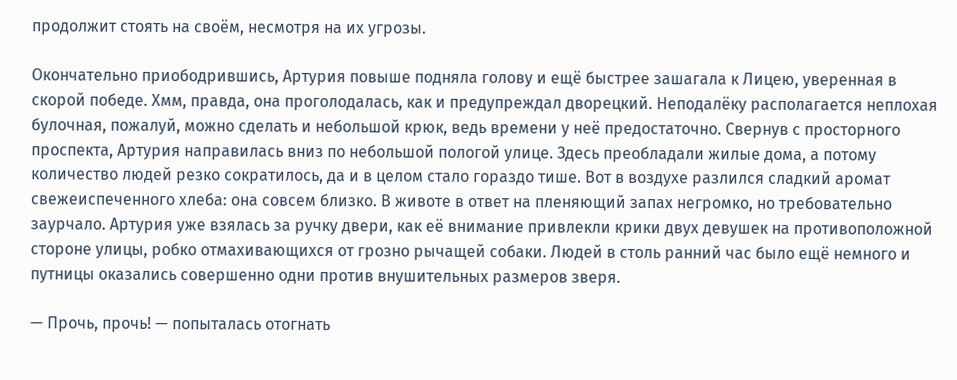продолжит стоять на своём, несмотря на их угрозы.

Окончательно приободрившись, Артурия повыше подняла голову и ещё быстрее зашагала к Лицею, уверенная в скорой победе. Хмм, правда, она проголодалась, как и предупреждал дворецкий. Неподалёку располагается неплохая булочная, пожалуй, можно сделать и небольшой крюк, ведь времени у неё предостаточно. Свернув с просторного проспекта, Артурия направилась вниз по небольшой пологой улице. Здесь преобладали жилые дома, а потому количество людей резко сократилось, да и в целом стало гораздо тише. Вот в воздухе разлился сладкий аромат свежеиспеченного хлеба: она совсем близко. В животе в ответ на пленяющий запах негромко, но требовательно заурчало. Артурия уже взялась за ручку двери, как её внимание привлекли крики двух девушек на противоположной стороне улицы, робко отмахивающихся от грозно рычащей собаки. Людей в столь ранний час было ещё немного и путницы оказались совершенно одни против внушительных размеров зверя.

— Прочь, прочь! — попыталась отогнать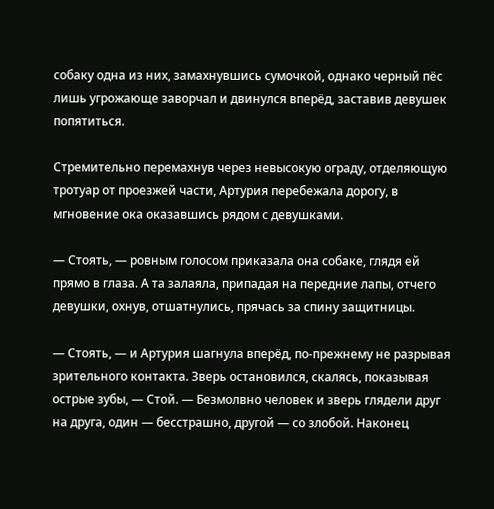собаку одна из них, замахнувшись сумочкой, однако черный пёс лишь угрожающе заворчал и двинулся вперёд, заставив девушек попятиться.

Стремительно перемахнув через невысокую ограду, отделяющую тротуар от проезжей части, Артурия перебежала дорогу, в мгновение ока оказавшись рядом с девушками.

— Стоять, — ровным голосом приказала она собаке, глядя ей прямо в глаза. А та залаяла, припадая на передние лапы, отчего девушки, охнув, отшатнулись, прячась за спину защитницы.

— Стоять, — и Артурия шагнула вперёд, по-прежнему не разрывая зрительного контакта. Зверь остановился, скалясь, показывая острые зубы, — Стой. — Безмолвно человек и зверь глядели друг на друга, один — бесстрашно, другой — со злобой. Наконец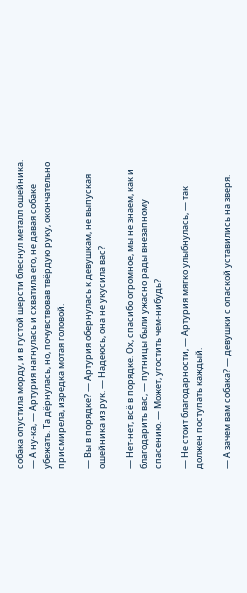собака опустила морду, и в густой шерсти блеснул металл ошейника. — А ну-ка, — Артурия нагнулась и схватила его, не давая собаке убежать. Та дёрнулась, но, почувствовав твёрдую руку, окончательно присмирела, изредка мотая головой.

— Вы в порядке? — Артурия обернулась к девушкам, не выпуская ошейника из рук. — Надеюсь, она не укусила вас?

— Нет-нет, всё в порядке. Ох, спасибо огромное, мы не знаем, как и благодарить вас, — путницы были ужасно рады внезапному спасению. — Может, угостить чем-нибудь?

— Не стоит благодарности, — Артурия мягко улыбнулась, — так должен поступать каждый.

— А зачем вам собака? — девушки с опаской уставились на зверя.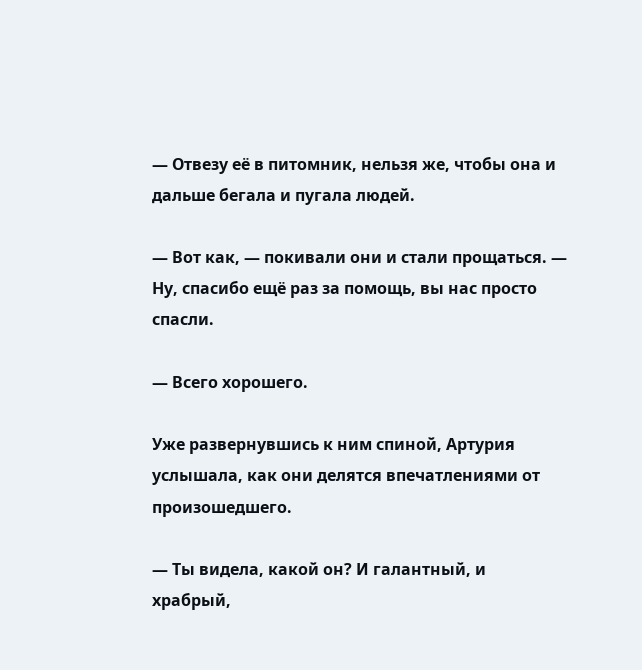— Отвезу её в питомник, нельзя же, чтобы она и дальше бегала и пугала людей.

— Вот как, — покивали они и стали прощаться. — Ну, спасибо ещё раз за помощь, вы нас просто спасли.

— Всего хорошего.

Уже развернувшись к ним спиной, Артурия услышала, как они делятся впечатлениями от произошедшего.

— Ты видела, какой он? И галантный, и храбрый,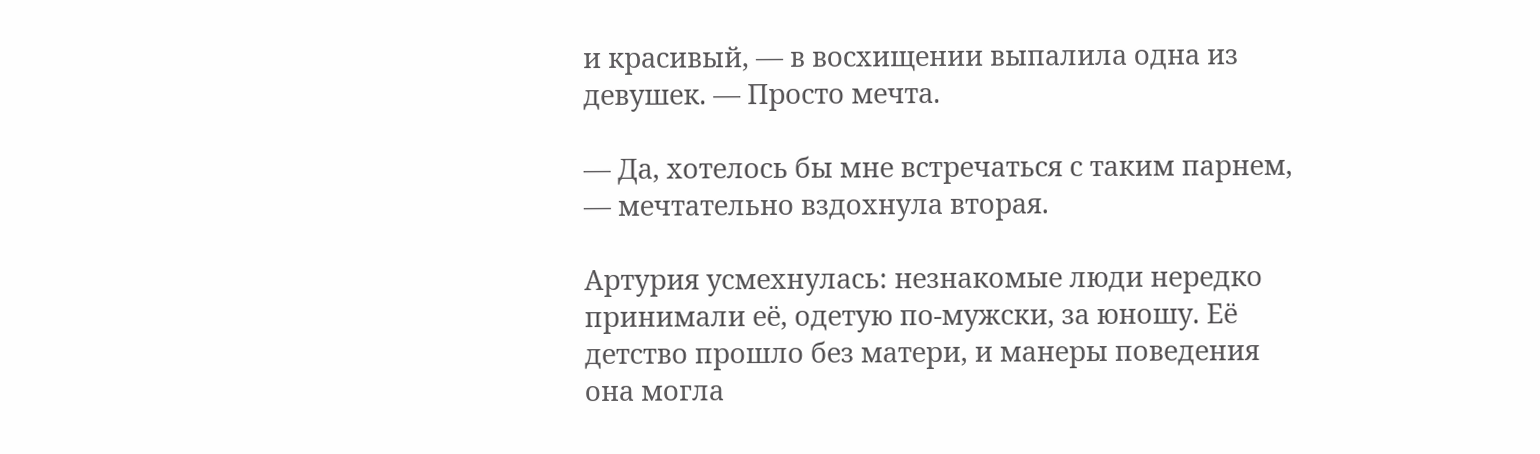и красивый, — в восхищении выпалила одна из девушек. — Просто мечта.

— Да, хотелось бы мне встречаться с таким парнем, — мечтательно вздохнула вторая.

Артурия усмехнулась: незнакомые люди нередко принимали её, одетую по-мужски, за юношу. Её детство прошло без матери, и манеры поведения она могла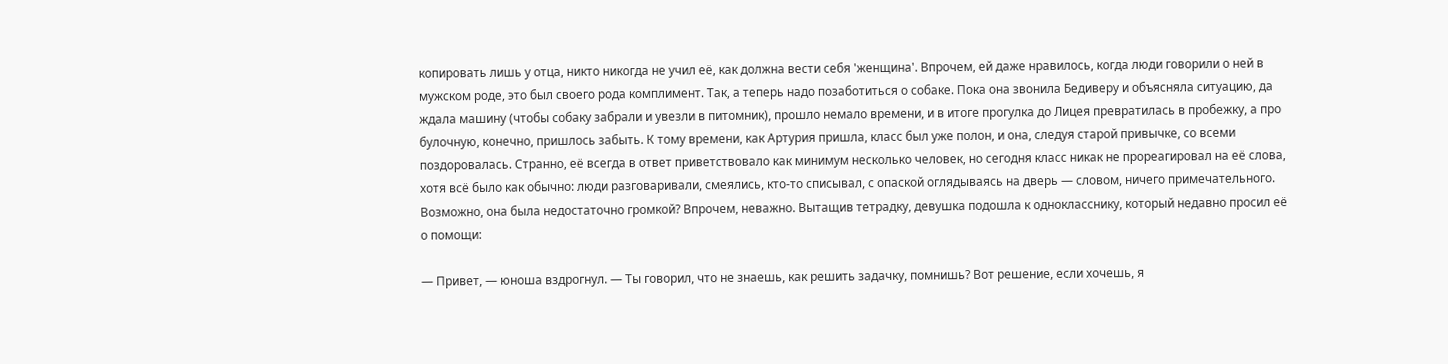копировать лишь у отца, никто никогда не учил её, как должна вести себя 'женщина'. Впрочем, ей даже нравилось, когда люди говорили о ней в мужском роде, это был своего рода комплимент. Так, а теперь надо позаботиться о собаке. Пока она звонила Бедиверу и объясняла ситуацию, да ждала машину (чтобы собаку забрали и увезли в питомник), прошло немало времени, и в итоге прогулка до Лицея превратилась в пробежку, а про булочную, конечно, пришлось забыть. К тому времени, как Артурия пришла, класс был уже полон, и она, следуя старой привычке, со всеми поздоровалась. Странно, её всегда в ответ приветствовало как минимум несколько человек, но сегодня класс никак не прореагировал на её слова, хотя всё было как обычно: люди разговаривали, смеялись, кто-то списывал, с опаской оглядываясь на дверь — словом, ничего примечательного. Возможно, она была недостаточно громкой? Впрочем, неважно. Вытащив тетрадку, девушка подошла к однокласснику, который недавно просил её о помощи:

— Привет, — юноша вздрогнул. — Ты говорил, что не знаешь, как решить задачку, помнишь? Вот решение, если хочешь, я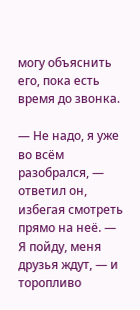могу объяснить его, пока есть время до звонка.

— Не надо, я уже во всём разобрался, — ответил он, избегая смотреть прямо на неё. — Я пойду, меня друзья ждут, — и торопливо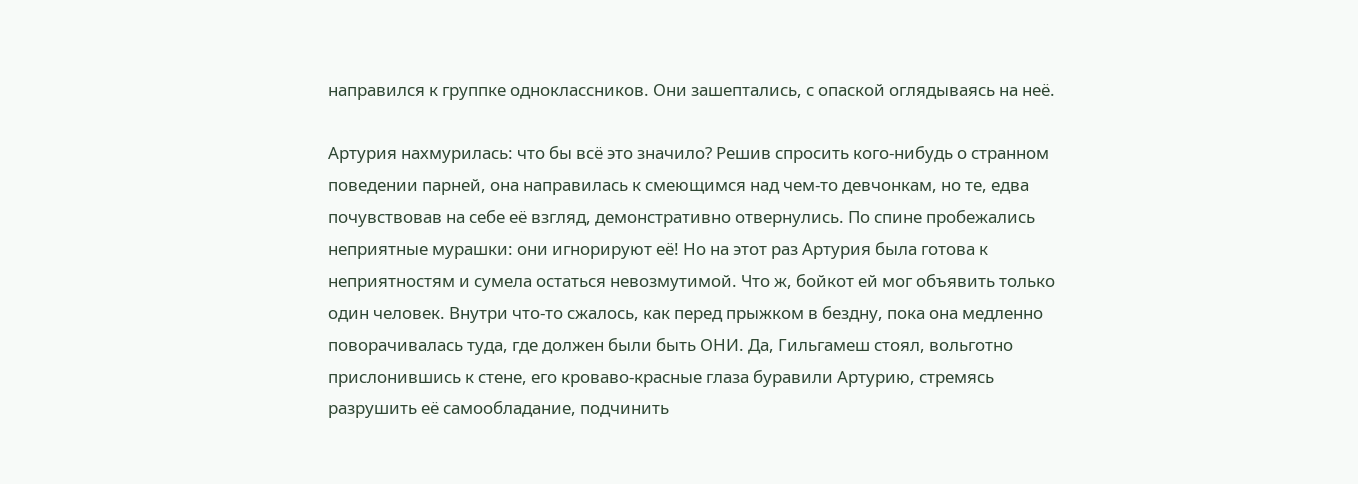направился к группке одноклассников. Они зашептались, с опаской оглядываясь на неё.

Артурия нахмурилась: что бы всё это значило? Решив спросить кого-нибудь о странном поведении парней, она направилась к смеющимся над чем-то девчонкам, но те, едва почувствовав на себе её взгляд, демонстративно отвернулись. По спине пробежались неприятные мурашки: они игнорируют её! Но на этот раз Артурия была готова к неприятностям и сумела остаться невозмутимой. Что ж, бойкот ей мог объявить только один человек. Внутри что-то сжалось, как перед прыжком в бездну, пока она медленно поворачивалась туда, где должен были быть ОНИ. Да, Гильгамеш стоял, вольготно прислонившись к стене, его кроваво-красные глаза буравили Артурию, стремясь разрушить её самообладание, подчинить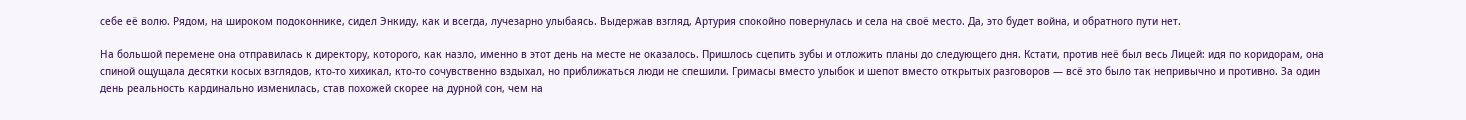себе её волю. Рядом, на широком подоконнике, сидел Энкиду, как и всегда, лучезарно улыбаясь. Выдержав взгляд, Артурия спокойно повернулась и села на своё место. Да, это будет война, и обратного пути нет.

На большой перемене она отправилась к директору, которого, как назло, именно в этот день на месте не оказалось. Пришлось сцепить зубы и отложить планы до следующего дня. Кстати, против неё был весь Лицей: идя по коридорам, она спиной ощущала десятки косых взглядов, кто-то хихикал, кто-то сочувственно вздыхал, но приближаться люди не спешили. Гримасы вместо улыбок и шепот вместо открытых разговоров — всё это было так непривычно и противно. За один день реальность кардинально изменилась, став похожей скорее на дурной сон, чем на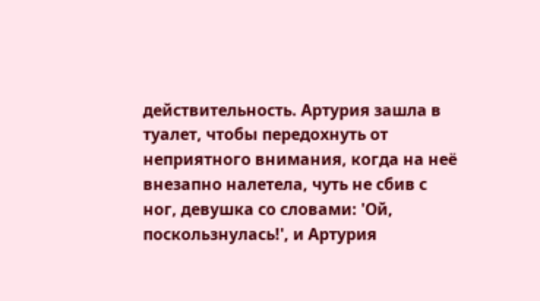действительность. Артурия зашла в туалет, чтобы передохнуть от неприятного внимания, когда на неё внезапно налетела, чуть не сбив с ног, девушка со словами: 'Ой, поскользнулась!', и Артурия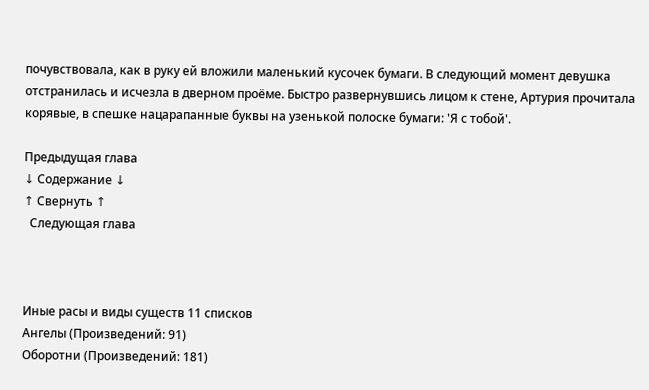почувствовала, как в руку ей вложили маленький кусочек бумаги. В следующий момент девушка отстранилась и исчезла в дверном проёме. Быстро развернувшись лицом к стене, Артурия прочитала корявые, в спешке нацарапанные буквы на узенькой полоске бумаги: 'Я с тобой'.

Предыдущая глава
↓ Содержание ↓
↑ Свернуть ↑
  Следующая глава



Иные расы и виды существ 11 списков
Ангелы (Произведений: 91)
Оборотни (Произведений: 181)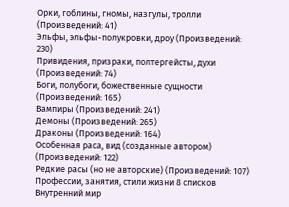Орки, гоблины, гномы, назгулы, тролли (Произведений: 41)
Эльфы, эльфы-полукровки, дроу (Произведений: 230)
Привидения, призраки, полтергейсты, духи (Произведений: 74)
Боги, полубоги, божественные сущности (Произведений: 165)
Вампиры (Произведений: 241)
Демоны (Произведений: 265)
Драконы (Произведений: 164)
Особенная раса, вид (созданные автором) (Произведений: 122)
Редкие расы (но не авторские) (Произведений: 107)
Профессии, занятия, стили жизни 8 списков
Внутренний мир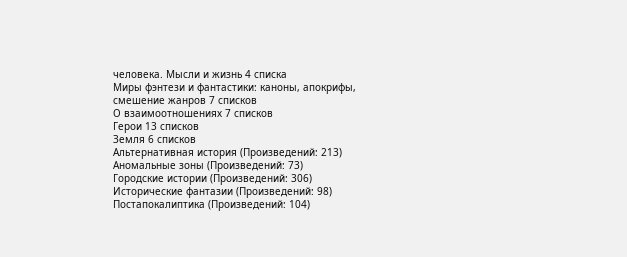человека. Мысли и жизнь 4 списка
Миры фэнтези и фантастики: каноны, апокрифы, смешение жанров 7 списков
О взаимоотношениях 7 списков
Герои 13 списков
Земля 6 списков
Альтернативная история (Произведений: 213)
Аномальные зоны (Произведений: 73)
Городские истории (Произведений: 306)
Исторические фантазии (Произведений: 98)
Постапокалиптика (Произведений: 104)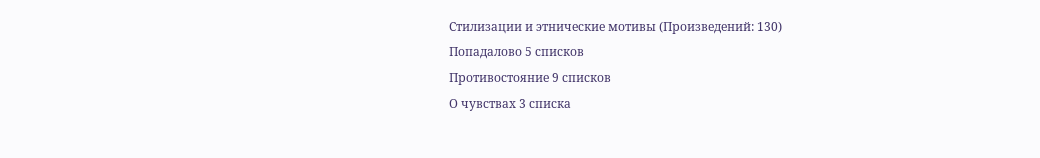Стилизации и этнические мотивы (Произведений: 130)
Попадалово 5 списков
Противостояние 9 списков
О чувствах 3 списка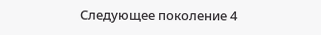Следующее поколение 4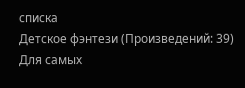списка
Детское фэнтези (Произведений: 39)
Для самых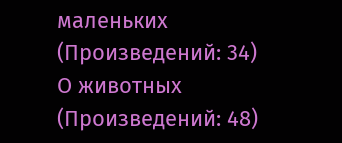маленьких (Произведений: 34)
О животных (Произведений: 48)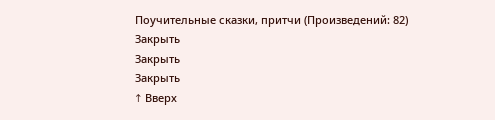Поучительные сказки, притчи (Произведений: 82)
Закрыть
Закрыть
Закрыть
↑ Вверх